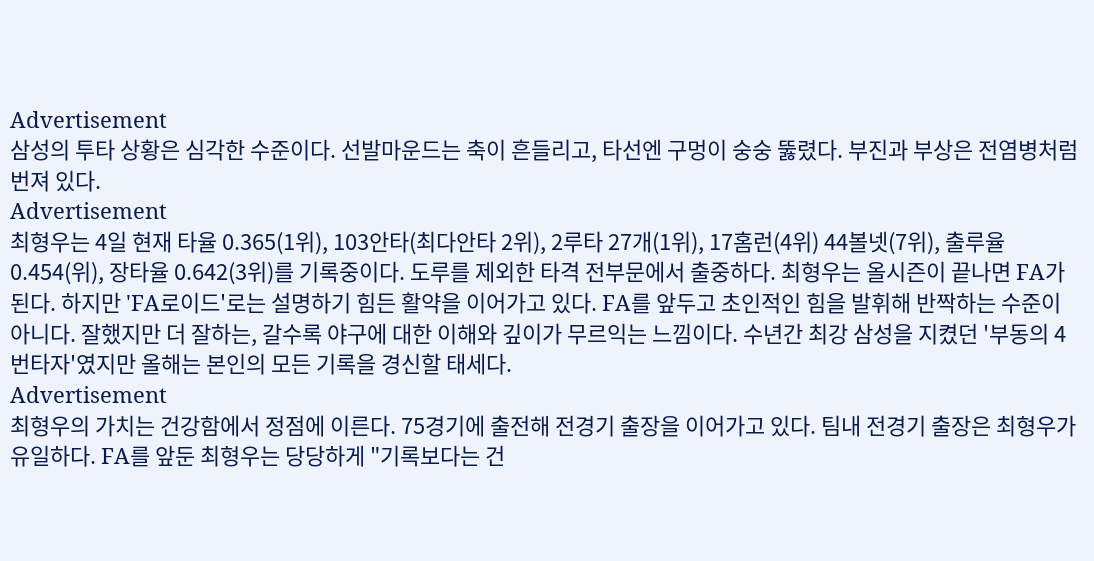Advertisement
삼성의 투타 상황은 심각한 수준이다. 선발마운드는 축이 흔들리고, 타선엔 구멍이 숭숭 뚫렸다. 부진과 부상은 전염병처럼 번져 있다.
Advertisement
최형우는 4일 현재 타율 0.365(1위), 103안타(최다안타 2위), 2루타 27개(1위), 17홈런(4위) 44볼넷(7위), 출루율 0.454(위), 장타율 0.642(3위)를 기록중이다. 도루를 제외한 타격 전부문에서 출중하다. 최형우는 올시즌이 끝나면 FA가 된다. 하지만 'FA로이드'로는 설명하기 힘든 활약을 이어가고 있다. FA를 앞두고 초인적인 힘을 발휘해 반짝하는 수준이 아니다. 잘했지만 더 잘하는, 갈수록 야구에 대한 이해와 깊이가 무르익는 느낌이다. 수년간 최강 삼성을 지켰던 '부동의 4번타자'였지만 올해는 본인의 모든 기록을 경신할 태세다.
Advertisement
최형우의 가치는 건강함에서 정점에 이른다. 75경기에 출전해 전경기 출장을 이어가고 있다. 팀내 전경기 출장은 최형우가 유일하다. FA를 앞둔 최형우는 당당하게 "기록보다는 건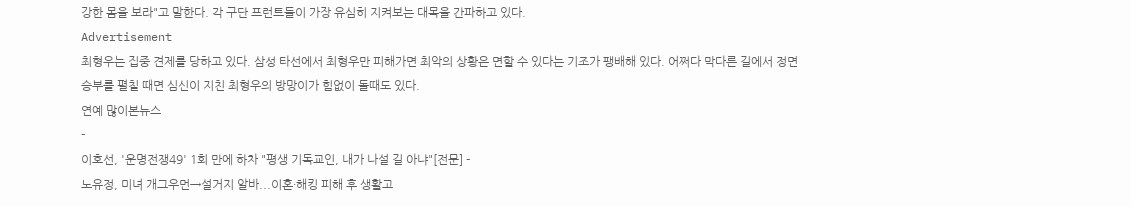강한 몸을 보라"고 말한다. 각 구단 프런트들이 가장 유심히 지켜보는 대목을 간파하고 있다.
Advertisement
최형우는 집중 견제를 당하고 있다. 삼성 타선에서 최형우만 피해가면 최악의 상황은 면할 수 있다는 기조가 팽배해 있다. 어쩌다 막다른 길에서 정면승부를 펼칠 때면 심신이 지친 최형우의 방망이가 힘없이 돌때도 있다.
연예 많이본뉴스
-
이호선, '운명전쟁49' 1회 만에 하차 "평생 기독교인, 내가 나설 길 아냐"[전문] -
노유정, 미녀 개그우먼→설거지 알바...이혼·해킹 피해 후 생활고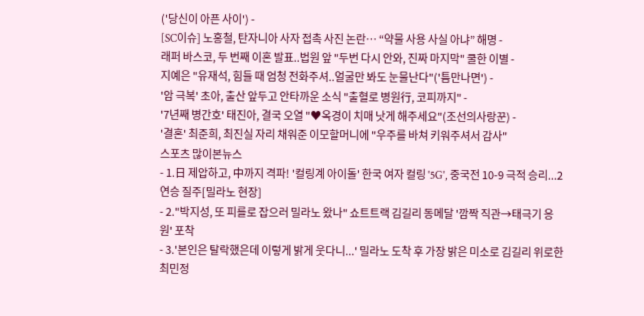('당신이 아픈 사이') -
[SC이슈] 노홍철, 탄자니아 사자 접촉 사진 논란… “약물 사용 사실 아냐” 해명 -
래퍼 바스코, 두 번째 이혼 발표..법원 앞 "두번 다시 안와, 진짜 마지막" 쿨한 이별 -
지예은 "유재석, 힘들 때 엄청 전화주셔..얼굴만 봐도 눈물난다"('틈만나면') -
'암 극복' 초아, 출산 앞두고 안타까운 소식 "출혈로 병원行, 코피까지" -
'7년째 병간호' 태진아, 결국 오열 "♥옥경이 치매 낫게 해주세요"(조선의사랑꾼) -
'결혼' 최준희, 최진실 자리 채워준 이모할머니에 "우주를 바쳐 키워주셔서 감사"
스포츠 많이본뉴스
- 1.日 제압하고, 中까지 격파! '컬링계 아이돌' 한국 여자 컬링 '5G', 중국전 10-9 극적 승리...2연승 질주[밀라노 현장]
- 2."박지성, 또 피를로 잡으러 밀라노 왔나" 쇼트트랙 김길리 동메달 '깜짝 직관→태극기 응원' 포착
- 3.'본인은 탈락했은데 이렇게 밝게 웃다니...' 밀라노 도착 후 가장 밝은 미소로 김길리 위로한 최민정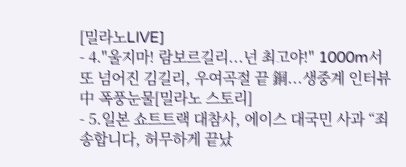[밀라노LIVE]
- 4."울지마! 람보르길리...넌 최고야!" 1000m서 또 넘어진 김길리, 우여곡절 끝 銅...생중계 인터뷰中 폭풍눈물[밀라노 스토리]
- 5.일본 쇼트트랙 대참사, 에이스 대국민 사과 “죄송합니다, 허무하게 끝났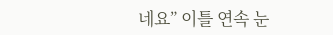네요” 이틀 연속 눈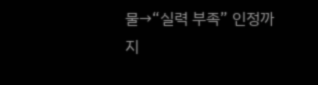물→“실력 부족” 인정까지